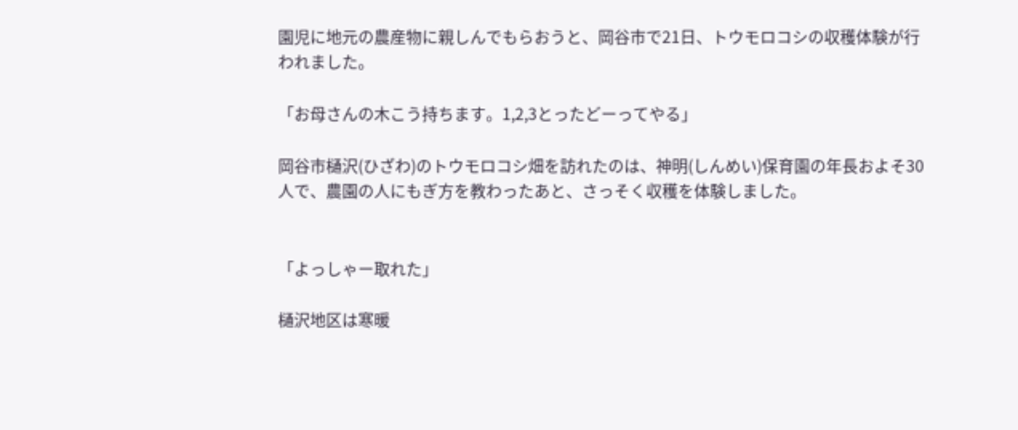園児に地元の農産物に親しんでもらおうと、岡谷市で21日、トウモロコシの収穫体験が行われました。

「お母さんの木こう持ちます。1,2,3とったどーってやる」

岡谷市樋沢(ひざわ)のトウモロコシ畑を訪れたのは、神明(しんめい)保育園の年長およそ30人で、農園の人にもぎ方を教わったあと、さっそく収穫を体験しました。


「よっしゃー取れた」

樋沢地区は寒暖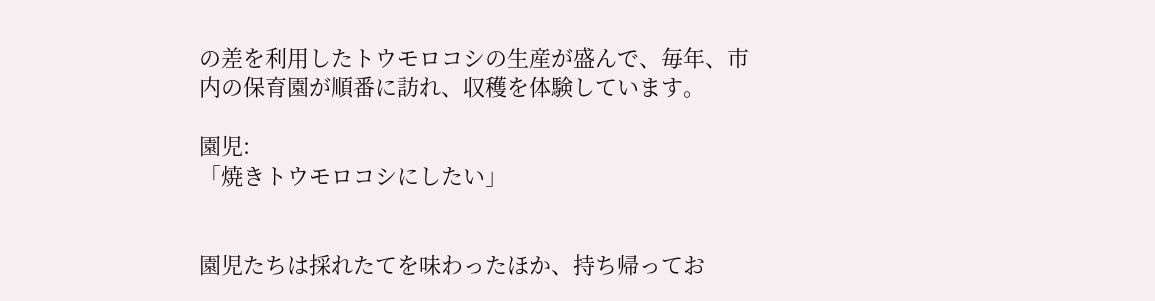の差を利用したトウモロコシの生産が盛んで、毎年、市内の保育園が順番に訪れ、収穫を体験しています。

園児:
「焼きトウモロコシにしたい」


園児たちは採れたてを味わったほか、持ち帰ってお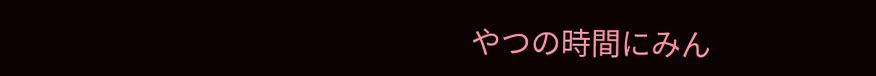やつの時間にみん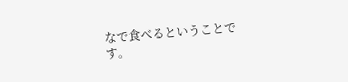なで食べるということです。